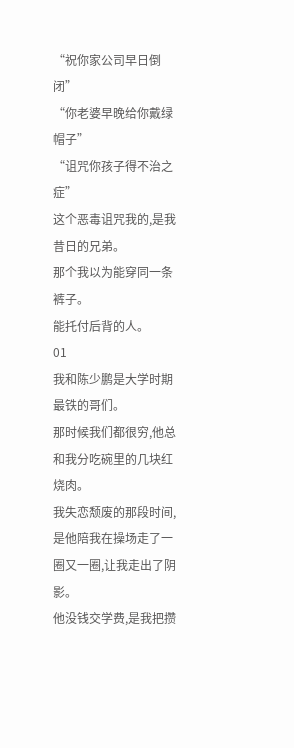“祝你家公司早日倒闭”
“你老婆早晚给你戴绿帽子”
“诅咒你孩子得不治之症”
这个恶毒诅咒我的,是我昔日的兄弟。
那个我以为能穿同一条裤子。
能托付后背的人。
01
我和陈少鹏是大学时期最铁的哥们。
那时候我们都很穷,他总和我分吃碗里的几块红烧肉。
我失恋颓废的那段时间,是他陪我在操场走了一圈又一圈,让我走出了阴影。
他没钱交学费,是我把攒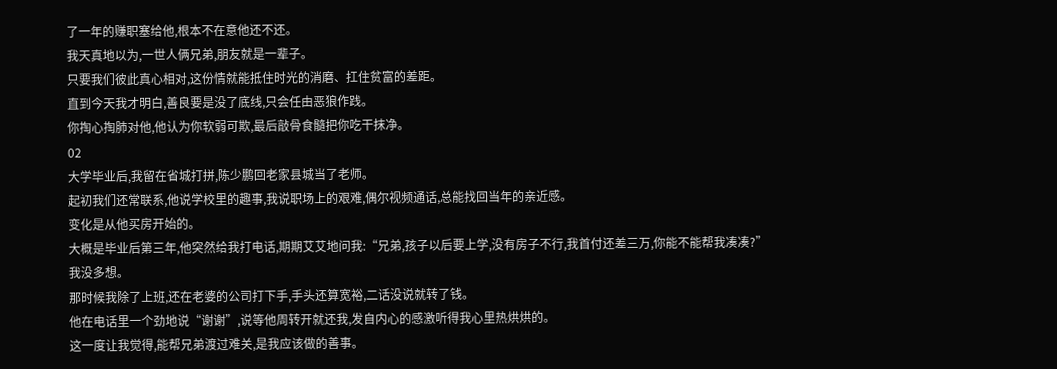了一年的赚职塞给他,根本不在意他还不还。
我天真地以为,一世人俩兄弟,朋友就是一辈子。
只要我们彼此真心相对,这份情就能抵住时光的消磨、扛住贫富的差距。
直到今天我才明白,善良要是没了底线,只会任由恶狼作践。
你掏心掏肺对他,他认为你软弱可欺,最后敲骨食髓把你吃干抹净。
02
大学毕业后,我留在省城打拼,陈少鹏回老家县城当了老师。
起初我们还常联系,他说学校里的趣事,我说职场上的艰难,偶尔视频通话,总能找回当年的亲近感。
变化是从他买房开始的。
大概是毕业后第三年,他突然给我打电话,期期艾艾地问我:“兄弟,孩子以后要上学,没有房子不行,我首付还差三万,你能不能帮我凑凑?”
我没多想。
那时候我除了上班,还在老婆的公司打下手,手头还算宽裕,二话没说就转了钱。
他在电话里一个劲地说“谢谢”,说等他周转开就还我,发自内心的感激听得我心里热烘烘的。
这一度让我觉得,能帮兄弟渡过难关,是我应该做的善事。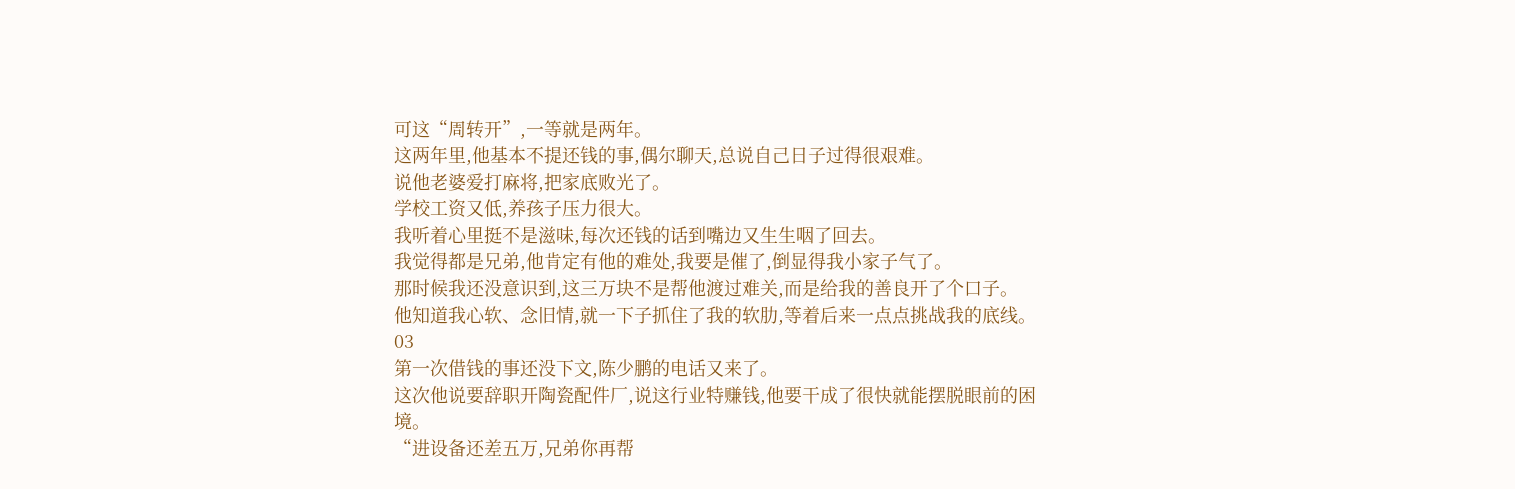可这“周转开”,一等就是两年。
这两年里,他基本不提还钱的事,偶尔聊天,总说自己日子过得很艰难。
说他老婆爱打麻将,把家底败光了。
学校工资又低,养孩子压力很大。
我听着心里挺不是滋味,每次还钱的话到嘴边又生生咽了回去。
我觉得都是兄弟,他肯定有他的难处,我要是催了,倒显得我小家子气了。
那时候我还没意识到,这三万块不是帮他渡过难关,而是给我的善良开了个口子。
他知道我心软、念旧情,就一下子抓住了我的软肋,等着后来一点点挑战我的底线。
03
第一次借钱的事还没下文,陈少鹏的电话又来了。
这次他说要辞职开陶瓷配件厂,说这行业特赚钱,他要干成了很快就能摆脱眼前的困境。
“进设备还差五万,兄弟你再帮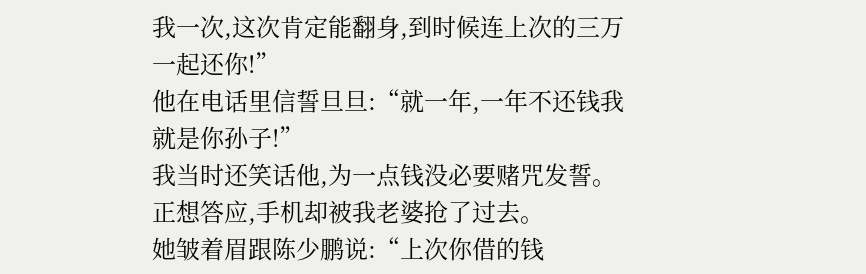我一次,这次肯定能翻身,到时候连上次的三万一起还你!”
他在电话里信誓旦旦:“就一年,一年不还钱我就是你孙子!”
我当时还笑话他,为一点钱没必要赌咒发誓。
正想答应,手机却被我老婆抢了过去。
她皱着眉跟陈少鹏说:“上次你借的钱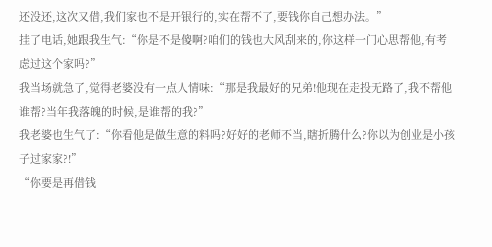还没还,这次又借,我们家也不是开银行的,实在帮不了,要钱你自己想办法。”
挂了电话,她跟我生气:“你是不是傻啊?咱们的钱也大风刮来的,你这样一门心思帮他,有考虑过这个家吗?”
我当场就急了,觉得老婆没有一点人情味:“那是我最好的兄弟!他现在走投无路了,我不帮他谁帮?当年我落魄的时候,是谁帮的我?”
我老婆也生气了:“你看他是做生意的料吗?好好的老师不当,瞎折腾什么?你以为创业是小孩子过家家?!”
“你要是再借钱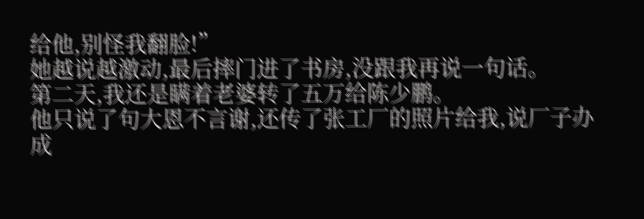给他,别怪我翻脸!”
她越说越激动,最后摔门进了书房,没跟我再说一句话。
第二天,我还是瞒着老婆转了五万给陈少鹏。
他只说了句大恩不言谢,还传了张工厂的照片给我,说厂子办成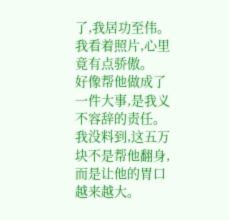了,我居功至伟。
我看着照片,心里竟有点骄傲。
好像帮他做成了一件大事,是我义不容辞的责任。
我没料到,这五万块不是帮他翻身,而是让他的胃口越来越大。